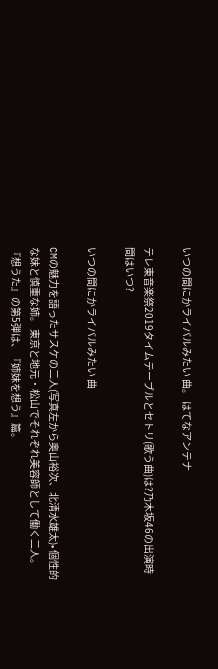いつの間にかライバルみたい 曲。 はてなアンテナ

テレ東音楽祭2019タイムテーブルとセトリ(歌う曲)は?乃木坂46の出演時間はいつ?

いつの間にかライバルみたい 曲

CMの魅力を語ったサスケの二人(写真左から奥山裕次、北清水雄太)• 個性的な妹と慎重な姉。 東京と地元・松山でそれぞれ美容師として働く二人。 『想うた』の第5弾は、『姉妹を想う』篇。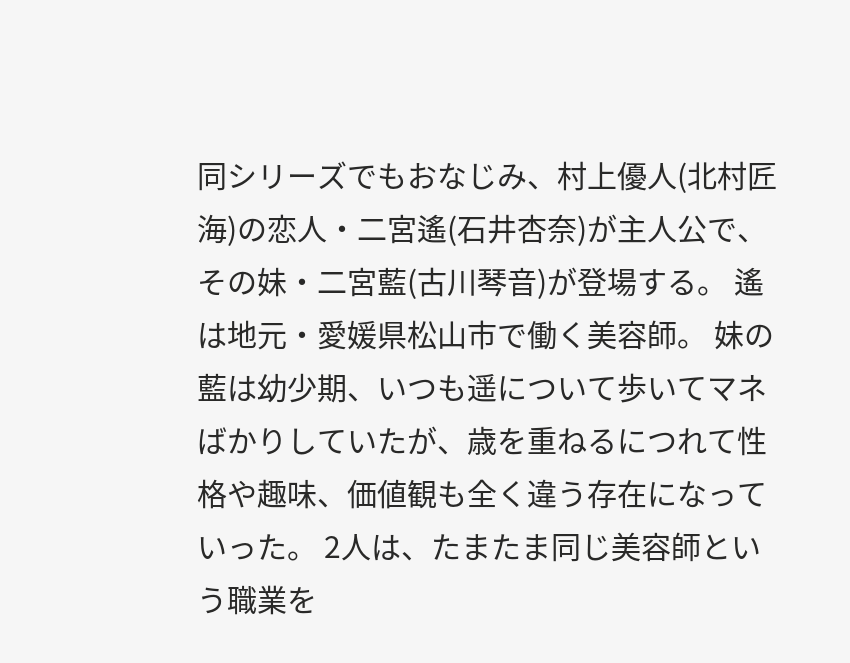同シリーズでもおなじみ、村上優人(北村匠海)の恋人・二宮遙(石井杏奈)が主人公で、その妹・二宮藍(古川琴音)が登場する。 遙は地元・愛媛県松山市で働く美容師。 妹の藍は幼少期、いつも遥について歩いてマネばかりしていたが、歳を重ねるにつれて性格や趣味、価値観も全く違う存在になっていった。 2人は、たまたま同じ美容師という職業を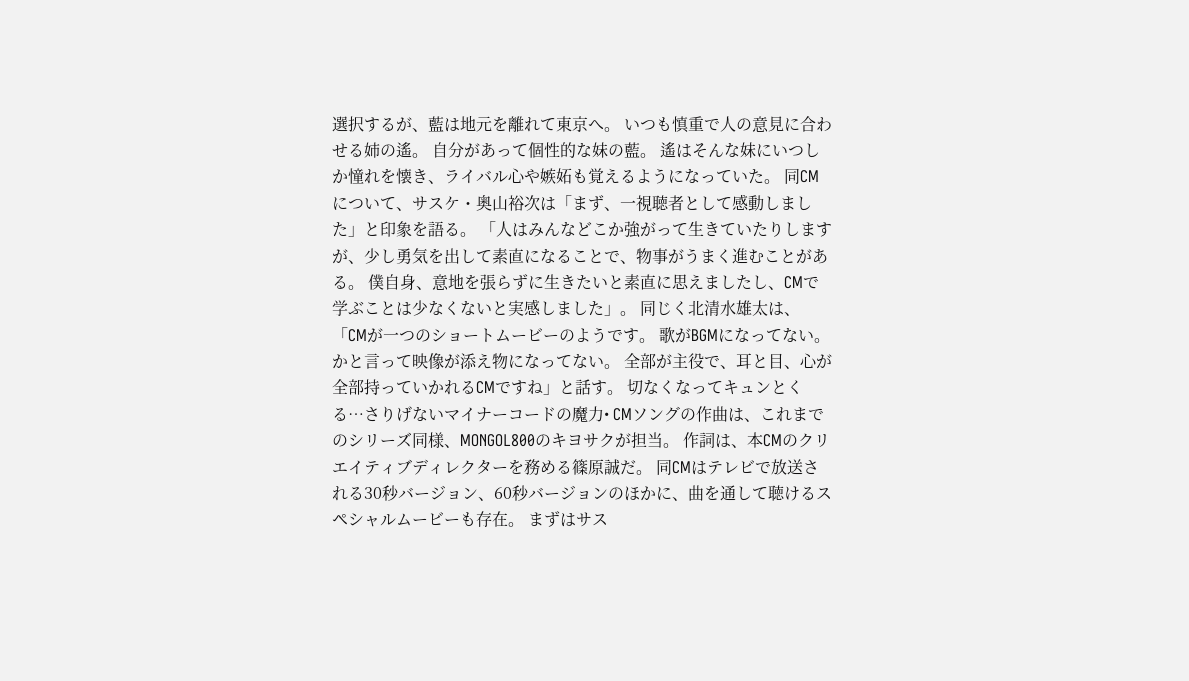選択するが、藍は地元を離れて東京へ。 いつも慎重で人の意見に合わせる姉の遙。 自分があって個性的な妹の藍。 遙はそんな妹にいつしか憧れを懐き、ライバル心や嫉妬も覚えるようになっていた。 同CMについて、サスケ・奥山裕次は「まず、一視聴者として感動しました」と印象を語る。 「人はみんなどこか強がって生きていたりしますが、少し勇気を出して素直になることで、物事がうまく進むことがある。 僕自身、意地を張らずに生きたいと素直に思えましたし、CMで学ぶことは少なくないと実感しました」。 同じく北清水雄太は、「CMが一つのショートムービーのようです。 歌がBGMになってない。 かと言って映像が添え物になってない。 全部が主役で、耳と目、心が全部持っていかれるCMですね」と話す。 切なくなってキュンとくる…さりげないマイナーコードの魔力• CMソングの作曲は、これまでのシリーズ同様、MONGOL800のキヨサクが担当。 作詞は、本CMのクリエイティブディレクターを務める篠原誠だ。 同CMはテレビで放送される30秒バージョン、60秒バージョンのほかに、曲を通して聴けるスペシャルムービーも存在。 まずはサス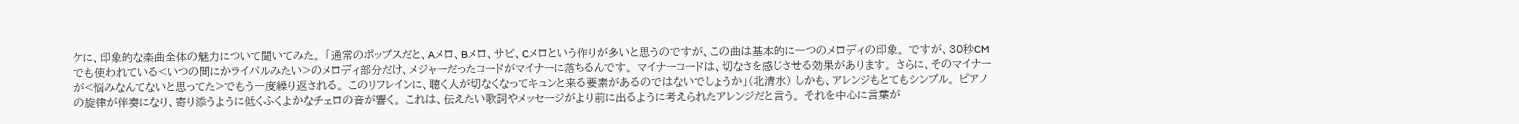ケに、印象的な楽曲全体の魅力について聞いてみた。 「通常のポップスだと、Aメロ、Bメロ、サビ、Cメロという作りが多いと思うのですが、この曲は基本的に一つのメロディの印象。 ですが、30秒CMでも使われている<いつの間にかライバルみたい>のメロディ部分だけ、メジャーだったコードがマイナーに落ちるんです。 マイナーコードは、切なさを感じさせる効果があります。 さらに、そのマイナーが<悩みなんてないと思ってた>でもう一度繰り返される。 このリフレインに、聴く人が切なくなってキュンと来る要素があるのではないでしょうか」(北清水) しかも、アレンジもとてもシンプル。 ピアノの旋律が伴奏になり、寄り添うように低くふくよかなチェロの音が響く。 これは、伝えたい歌詞やメッセージがより前に出るように考えられたアレンジだと言う。 それを中心に言葉が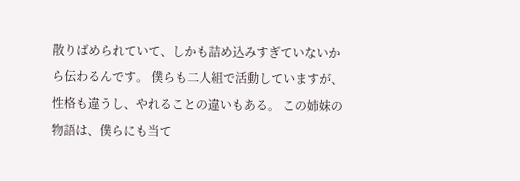散りばめられていて、しかも詰め込みすぎていないから伝わるんです。 僕らも二人組で活動していますが、性格も違うし、やれることの違いもある。 この姉妹の物語は、僕らにも当て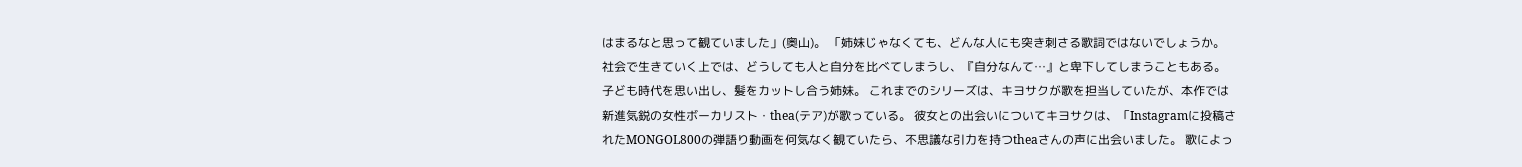はまるなと思って観ていました」(奥山)。 「姉妹じゃなくても、どんな人にも突き刺さる歌詞ではないでしょうか。 社会で生きていく上では、どうしても人と自分を比べてしまうし、『自分なんて…』と卑下してしまうこともある。 子ども時代を思い出し、髪をカットし合う姉妹。 これまでのシリーズは、キヨサクが歌を担当していたが、本作では新進気鋭の女性ボーカリスト・thea(テア)が歌っている。 彼女との出会いについてキヨサクは、「Instagramに投稿されたMONGOL800の弾語り動画を何気なく観ていたら、不思議な引力を持つtheaさんの声に出会いました。 歌によっ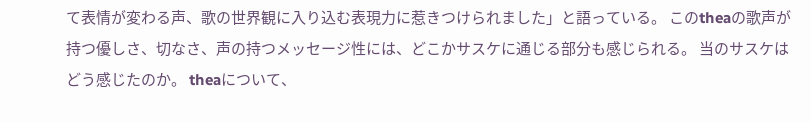て表情が変わる声、歌の世界観に入り込む表現力に惹きつけられました」と語っている。 このtheaの歌声が持つ優しさ、切なさ、声の持つメッセージ性には、どこかサスケに通じる部分も感じられる。 当のサスケはどう感じたのか。 theaについて、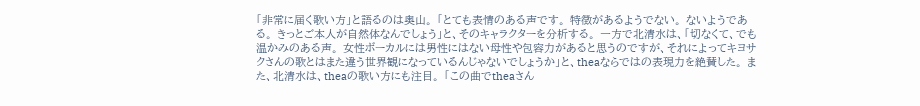「非常に届く歌い方」と語るのは奥山。 「とても表情のある声です。 特徴があるようでない。 ないようである。 きっとご本人が自然体なんでしょう」と、そのキャラクターを分析する。 一方で北清水は、「切なくて、でも温かみのある声。 女性ボーカルには男性にはない母性や包容力があると思うのですが、それによってキヨサクさんの歌とはまた違う世界観になっているんじゃないでしょうか」と、theaならではの表現力を絶賛した。 また、北清水は、theaの歌い方にも注目。 「この曲でtheaさん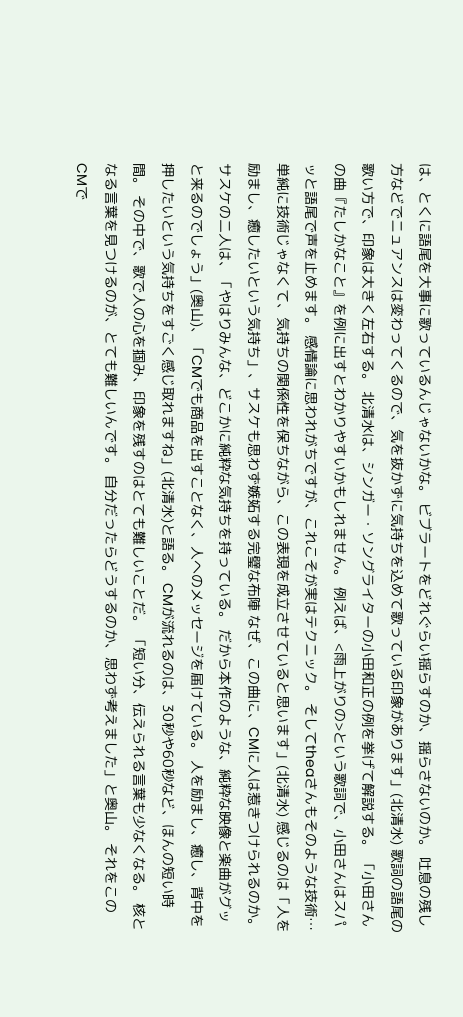は、とくに語尾を大事に歌っているんじゃないかな。 ビブラートをどれぐらい揺らすのか、揺らさないのか。 吐息の残し方などでニュアンスは変わってくるので、気を抜かずに気持ちを込めて歌っている印象があります」(北清水) 歌詞の語尾の歌い方で、印象は大きく左右する。 北清水は、シンガー・ソングライターの小田和正の例を挙げて解説する。 「小田さんの曲『たしかなこと』を例に出すとわかりやすいかもしれません。 例えば、<雨上がりの>という歌詞で、小田さんはスパッと語尾で声を止めます。 感情論に思われがちですが、これこそが実はテクニック。 そしてtheaさんもそのような技術…単純に技術じゃなくて、気持ちの関係性を保ちながら、この表現を成立させていると思います」(北清水) 感じるのは「人を励まし、癒したいという気持ち」、サスケも思わず嫉妬する完璧な布陣 なぜ、この曲に、CMに人は惹きつけられるのか。 サスケの二人は、「やはりみんな、どこかに純粋な気持ちを持っている。 だから本作のような、純粋な映像と楽曲がグッと来るのでしょう」(奥山)、「CMでも商品を出すことなく、人へのメッセージを届けている。 人を励まし、癒し、背中を押したいという気持ちをすごく感じ取れますね」(北清水)と語る。 CMが流れるのは、30秒や60秒など、ほんの短い時間。 その中で、歌で人の心を掴み、印象を残すのはとても難しいことだ。 「短い分、伝えられる言葉も少なくなる。 核となる言葉を見つけるのが、とても難しいんです。 自分だったらどうするのか、思わず考えました」と奥山。 それをこのCMで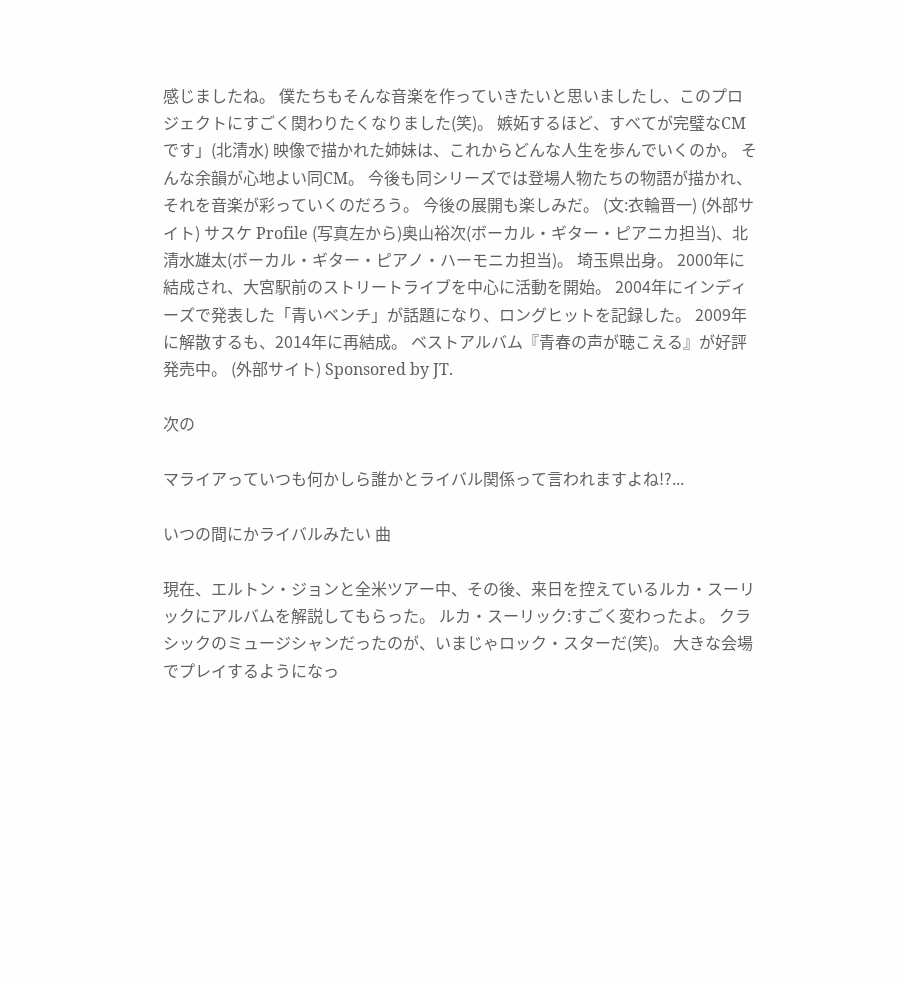感じましたね。 僕たちもそんな音楽を作っていきたいと思いましたし、このプロジェクトにすごく関わりたくなりました(笑)。 嫉妬するほど、すべてが完璧なCMです」(北清水) 映像で描かれた姉妹は、これからどんな人生を歩んでいくのか。 そんな余韻が心地よい同CM。 今後も同シリーズでは登場人物たちの物語が描かれ、それを音楽が彩っていくのだろう。 今後の展開も楽しみだ。 (文:衣輪晋一) (外部サイト) サスケ Profile (写真左から)奥山裕次(ボーカル・ギター・ピアニカ担当)、北清水雄太(ボーカル・ギター・ピアノ・ハーモニカ担当)。 埼玉県出身。 2000年に結成され、大宮駅前のストリートライブを中心に活動を開始。 2004年にインディーズで発表した「青いベンチ」が話題になり、ロングヒットを記録した。 2009年に解散するも、2014年に再結成。 ベストアルバム『青春の声が聴こえる』が好評発売中。 (外部サイト) Sponsored by JT.

次の

マライアっていつも何かしら誰かとライバル関係って言われますよね!?...

いつの間にかライバルみたい 曲

現在、エルトン・ジョンと全米ツアー中、その後、来日を控えているルカ・スーリックにアルバムを解説してもらった。 ルカ・スーリック:すごく変わったよ。 クラシックのミュージシャンだったのが、いまじゃロック・スターだ(笑)。 大きな会場でプレイするようになっ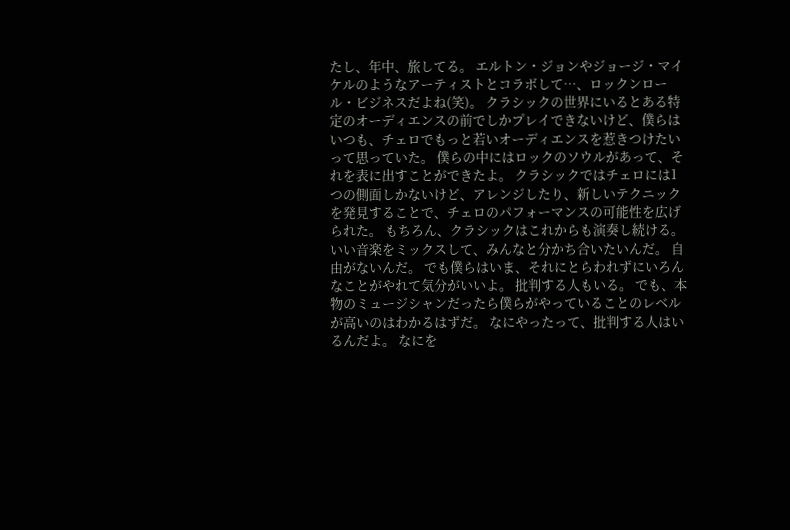たし、年中、旅してる。 エルトン・ジョンやジョージ・マイケルのようなアーティストとコラボして…、ロックンロール・ビジネスだよね(笑)。 クラシックの世界にいるとある特定のオーディエンスの前でしかプレイできないけど、僕らはいつも、チェロでもっと若いオーディエンスを惹きつけたいって思っていた。 僕らの中にはロックのソウルがあって、それを表に出すことができたよ。 クラシックではチェロには1つの側面しかないけど、アレンジしたり、新しいテクニックを発見することで、チェロのパフォーマンスの可能性を広げられた。 もちろん、クラシックはこれからも演奏し続ける。 いい音楽をミックスして、みんなと分かち合いたいんだ。 自由がないんだ。 でも僕らはいま、それにとらわれずにいろんなことがやれて気分がいいよ。 批判する人もいる。 でも、本物のミュージシャンだったら僕らがやっていることのレベルが高いのはわかるはずだ。 なにやったって、批判する人はいるんだよ。 なにを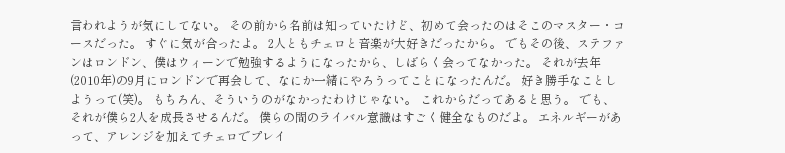言われようが気にしてない。 その前から名前は知っていたけど、初めて会ったのはそこのマスター・コースだった。 すぐに気が合ったよ。 2人ともチェロと音楽が大好きだったから。 でもその後、ステファンはロンドン、僕はウィーンで勉強するようになったから、しばらく会ってなかった。 それが去年(2010年)の9月にロンドンで再会して、なにか一緒にやろうってことになったんだ。 好き勝手なことしようって(笑)。 もちろん、そういうのがなかったわけじゃない。 これからだってあると思う。 でも、それが僕ら2人を成長させるんだ。 僕らの間のライバル意識はすごく健全なものだよ。 エネルギーがあって、アレンジを加えてチェロでプレイ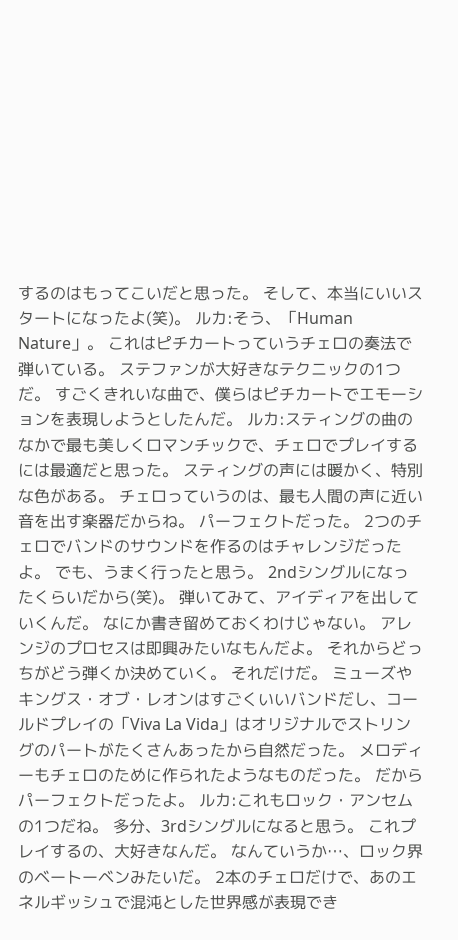するのはもってこいだと思った。 そして、本当にいいスタートになったよ(笑)。 ルカ:そう、「Human Nature」。 これはピチカートっていうチェロの奏法で弾いている。 ステファンが大好きなテクニックの1つだ。 すごくきれいな曲で、僕らはピチカートでエモーションを表現しようとしたんだ。 ルカ:スティングの曲のなかで最も美しくロマンチックで、チェロでプレイするには最適だと思った。 スティングの声には暖かく、特別な色がある。 チェロっていうのは、最も人間の声に近い音を出す楽器だからね。 パーフェクトだった。 2つのチェロでバンドのサウンドを作るのはチャレンジだったよ。 でも、うまく行ったと思う。 2ndシングルになったくらいだから(笑)。 弾いてみて、アイディアを出していくんだ。 なにか書き留めておくわけじゃない。 アレンジのプロセスは即興みたいなもんだよ。 それからどっちがどう弾くか決めていく。 それだけだ。 ミューズやキングス・オブ・レオンはすごくいいバンドだし、コールドプレイの「Viva La Vida」はオリジナルでストリングのパートがたくさんあったから自然だった。 メロディーもチェロのために作られたようなものだった。 だからパーフェクトだったよ。 ルカ:これもロック・アンセムの1つだね。 多分、3rdシングルになると思う。 これプレイするの、大好きなんだ。 なんていうか…、ロック界のベートーベンみたいだ。 2本のチェロだけで、あのエネルギッシュで混沌とした世界感が表現でき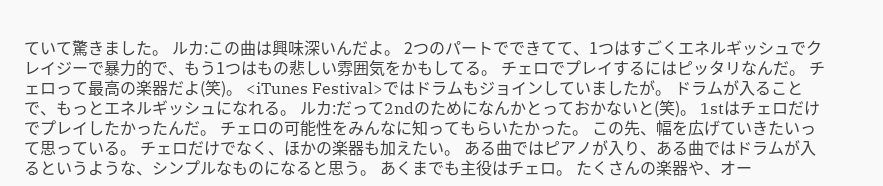ていて驚きました。 ルカ:この曲は興味深いんだよ。 2つのパートでできてて、1つはすごくエネルギッシュでクレイジーで暴力的で、もう1つはもの悲しい雰囲気をかもしてる。 チェロでプレイするにはピッタリなんだ。 チェロって最高の楽器だよ(笑)。 <iTunes Festival>ではドラムもジョインしていましたが。 ドラムが入ることで、もっとエネルギッシュになれる。 ルカ:だって2ndのためになんかとっておかないと(笑)。 1stはチェロだけでプレイしたかったんだ。 チェロの可能性をみんなに知ってもらいたかった。 この先、幅を広げていきたいって思っている。 チェロだけでなく、ほかの楽器も加えたい。 ある曲ではピアノが入り、ある曲ではドラムが入るというような、シンプルなものになると思う。 あくまでも主役はチェロ。 たくさんの楽器や、オー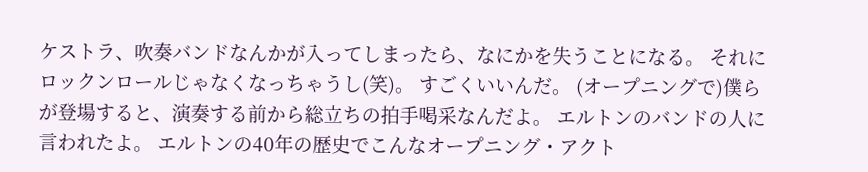ケストラ、吹奏バンドなんかが入ってしまったら、なにかを失うことになる。 それにロックンロールじゃなくなっちゃうし(笑)。 すごくいいんだ。 (オープニングで)僕らが登場すると、演奏する前から総立ちの拍手喝采なんだよ。 エルトンのバンドの人に言われたよ。 エルトンの40年の歴史でこんなオープニング・アクト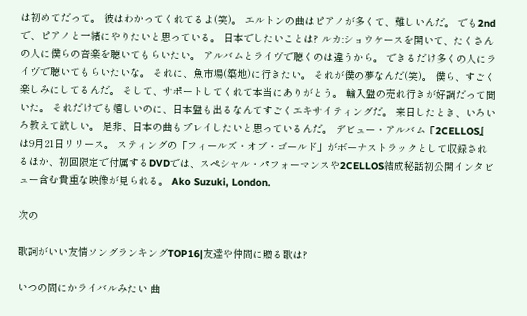は初めてだって。 彼はわかってくれてるよ(笑)。 エルトンの曲はピアノが多くて、難しいんだ。 でも2ndで、ピアノと一緒にやりたいと思っている。 日本でしたいことは? ルカ:ショウケースを開いて、たくさんの人に僕らの音楽を聴いてもらいたい。 アルバムとライヴで聴くのは違うから。 できるだけ多くの人にライヴで聴いてもらいたいな。 それに、魚市場(築地)に行きたい。 それが僕の夢なんだ(笑)。 僕ら、すごく楽しみにしてるんだ。 そして、サポートしてくれて本当にありがとう。 輸入盤の売れ行きが好調だって聞いた。 それだけでも嬉しいのに、日本盤も出るなんてすごくエキサイティングだ。 来日したとき、いろいろ教えて欲しい。 是非、日本の曲もプレイしたいと思っているんだ。 デビュー・アルバム『2CELLOS』は9月21日リリース。 スティングの「フィールズ・オブ・ゴールド」がボーナストラックとして収録されるほか、初回限定で付属するDVDでは、スペシャル・パフォーマンスや2CELLOS結成秘話初公開インタビュー含む貴重な映像が見られる。 Ako Suzuki, London.

次の

歌詞がいい友情ソングランキングTOP16|友達や仲間に贈る歌は?

いつの間にかライバルみたい 曲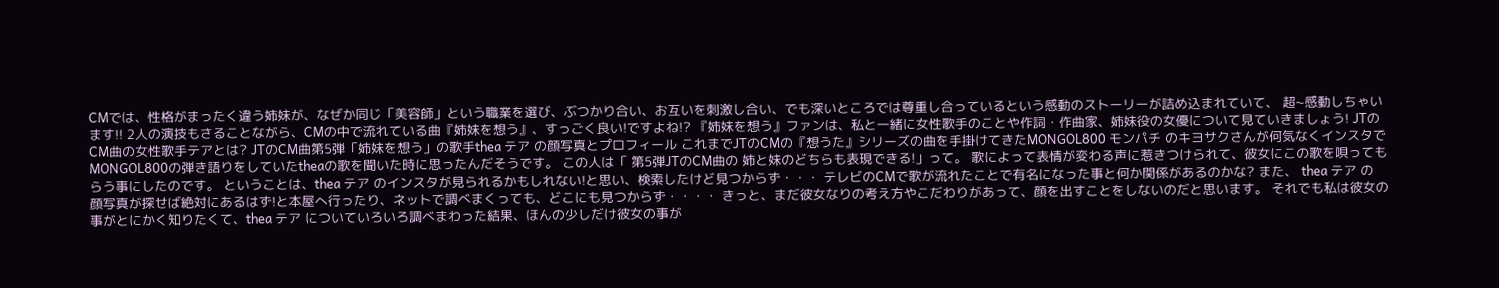CMでは、性格がまったく違う姉妹が、なぜか同じ「美容師」という職業を選び、ぶつかり合い、お互いを刺激し合い、でも深いところでは尊重し合っているという感動のストーリーが詰め込まれていて、 超~感動しちゃいます!! 2人の演技もさることながら、CMの中で流れている曲『姉妹を想う』、すっごく良い!ですよね!? 『姉妹を想う』ファンは、私と一緒に女性歌手のことや作詞・作曲家、姉妹役の女優について見ていきましょう! JTのCM曲の女性歌手テアとは? JTのCM曲第5弾「姉妹を想う」の歌手thea テア の顔写真とプロフィール これまでJTのCMの『想うた』シリーズの曲を手掛けてきたMONGOL800 モンパチ のキヨサクさんが何気なくインスタでMONGOL800の弾き語りをしていたtheaの歌を聞いた時に思ったんだそうです。 この人は「 第5弾JTのCM曲の 姉と妹のどちらも表現できる!」って。 歌によって表情が変わる声に惹きつけられて、彼女にこの歌を唄ってもらう事にしたのです。 ということは、thea テア のインスタが見られるかもしれない!と思い、検索したけど見つからず・・・ テレビのCMで歌が流れたことで有名になった事と何か関係があるのかな? また、 thea テア の 顔写真が探せば絶対にあるはず!と本屋へ行ったり、ネットで調べまくっても、どこにも見つからず・・・・ きっと、まだ彼女なりの考え方やこだわりがあって、顔を出すことをしないのだと思います。 それでも私は彼女の事がとにかく知りたくて、thea テア についていろいろ調べまわった結果、ほんの少しだけ彼女の事が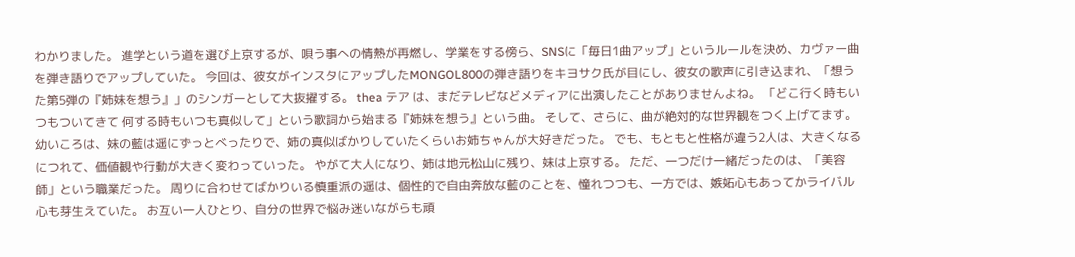わかりました。 進学という道を選び上京するが、唄う事への情熱が再燃し、学業をする傍ら、SNSに「毎日1曲アップ」というルールを決め、カヴァー曲を弾き語りでアップしていた。 今回は、彼女がインスタにアップしたMONGOL800の弾き語りをキヨサク氏が目にし、彼女の歌声に引き込まれ、「想うた第5弾の『姉妹を想う』」のシンガーとして大抜擢する。 thea テア は、まだテレビなどメディアに出演したことがありませんよね。 「どこ行く時もいつもついてきて 何する時もいつも真似して」という歌詞から始まる『姉妹を想う』という曲。 そして、さらに、曲が絶対的な世界観をつく上げてます。 幼いころは、妹の藍は遥にずっとべったりで、姉の真似ばかりしていたくらいお姉ちゃんが大好きだった。 でも、もともと性格が違う2人は、大きくなるにつれて、価値観や行動が大きく変わっていった。 やがて大人になり、姉は地元松山に残り、妹は上京する。 ただ、一つだけ一緒だったのは、「美容師」という職業だった。 周りに合わせてばかりいる慎重派の遥は、個性的で自由奔放な藍のことを、憧れつつも、一方では、嫉妬心もあってかライバル心も芽生えていた。 お互い一人ひとり、自分の世界で悩み迷いながらも頑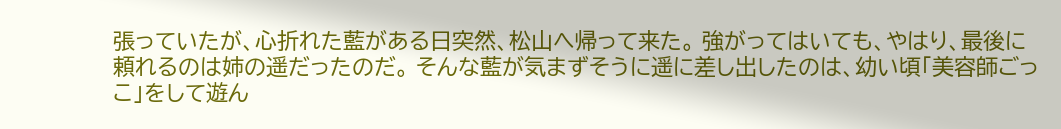張っていたが、心折れた藍がある日突然、松山へ帰って来た。 強がってはいても、やはり、最後に頼れるのは姉の遥だったのだ。 そんな藍が気まずそうに遥に差し出したのは、幼い頃「美容師ごっこ」をして遊ん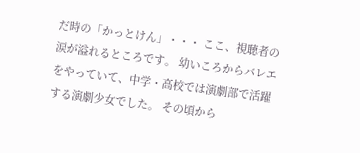だ時の「かっとけん」・・・ ここ、視聴者の涙が溢れるところです。 幼いころからバレエをやっていて、中学・高校では演劇部で活躍する演劇少女でした。 その頃から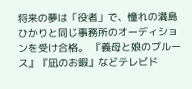将来の夢は「役者」で、憧れの満島ひかりと同じ事務所のオーディションを受け合格。 『義母と娘のブルース』『凪のお暇』などテレビド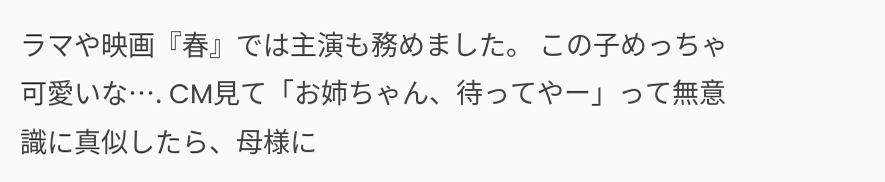ラマや映画『春』では主演も務めました。 この子めっちゃ可愛いな…. CM見て「お姉ちゃん、待ってやー」って無意識に真似したら、母様に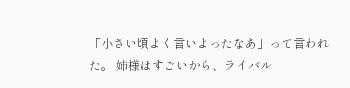「小さい頃よく言いよったなあ」って言われた。 姉様はすごいから、ライバル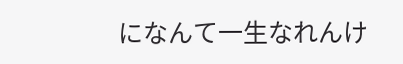になんて一生なれんけ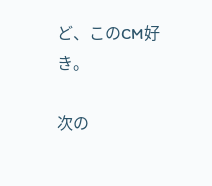ど、このCM好き。

次の